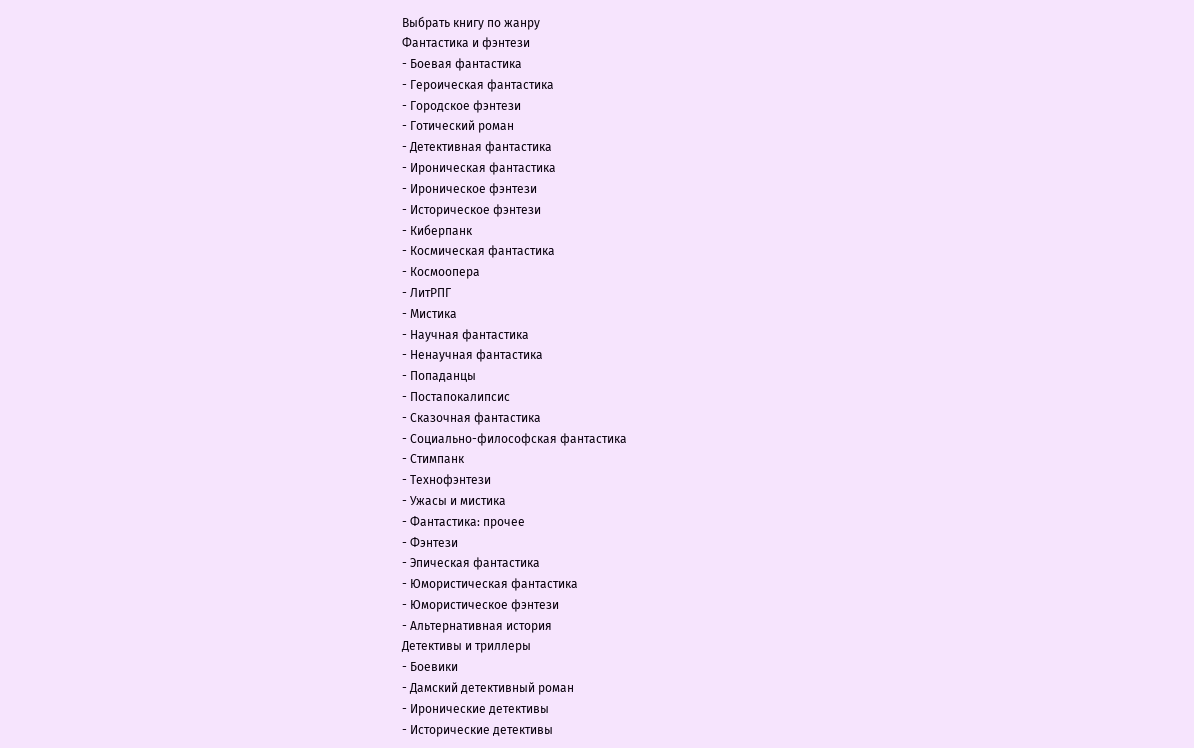Выбрать книгу по жанру
Фантастика и фэнтези
- Боевая фантастика
- Героическая фантастика
- Городское фэнтези
- Готический роман
- Детективная фантастика
- Ироническая фантастика
- Ироническое фэнтези
- Историческое фэнтези
- Киберпанк
- Космическая фантастика
- Космоопера
- ЛитРПГ
- Мистика
- Научная фантастика
- Ненаучная фантастика
- Попаданцы
- Постапокалипсис
- Сказочная фантастика
- Социально-философская фантастика
- Стимпанк
- Технофэнтези
- Ужасы и мистика
- Фантастика: прочее
- Фэнтези
- Эпическая фантастика
- Юмористическая фантастика
- Юмористическое фэнтези
- Альтернативная история
Детективы и триллеры
- Боевики
- Дамский детективный роман
- Иронические детективы
- Исторические детективы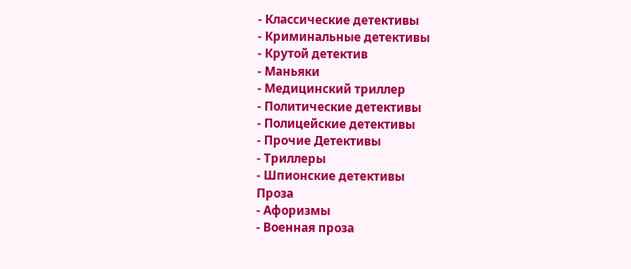- Классические детективы
- Криминальные детективы
- Крутой детектив
- Маньяки
- Медицинский триллер
- Политические детективы
- Полицейские детективы
- Прочие Детективы
- Триллеры
- Шпионские детективы
Проза
- Афоризмы
- Военная проза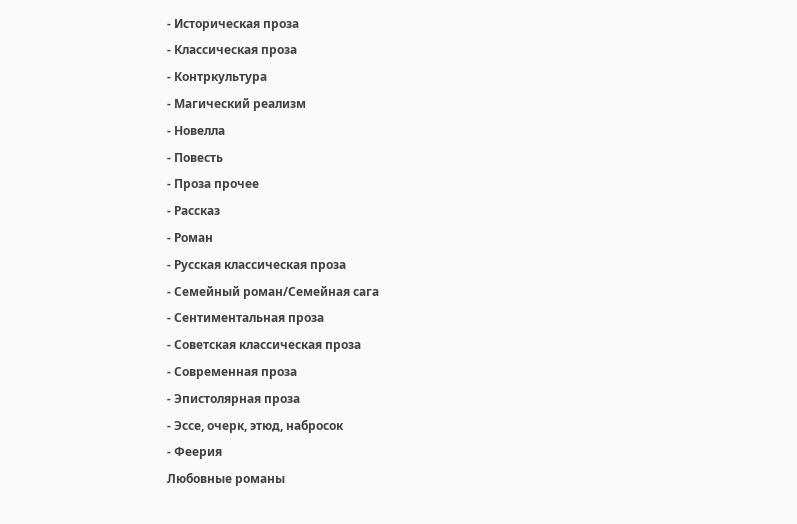- Историческая проза
- Классическая проза
- Контркультура
- Магический реализм
- Новелла
- Повесть
- Проза прочее
- Рассказ
- Роман
- Русская классическая проза
- Семейный роман/Семейная сага
- Сентиментальная проза
- Советская классическая проза
- Современная проза
- Эпистолярная проза
- Эссе, очерк, этюд, набросок
- Феерия
Любовные романы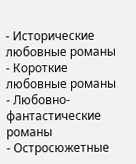- Исторические любовные романы
- Короткие любовные романы
- Любовно-фантастические романы
- Остросюжетные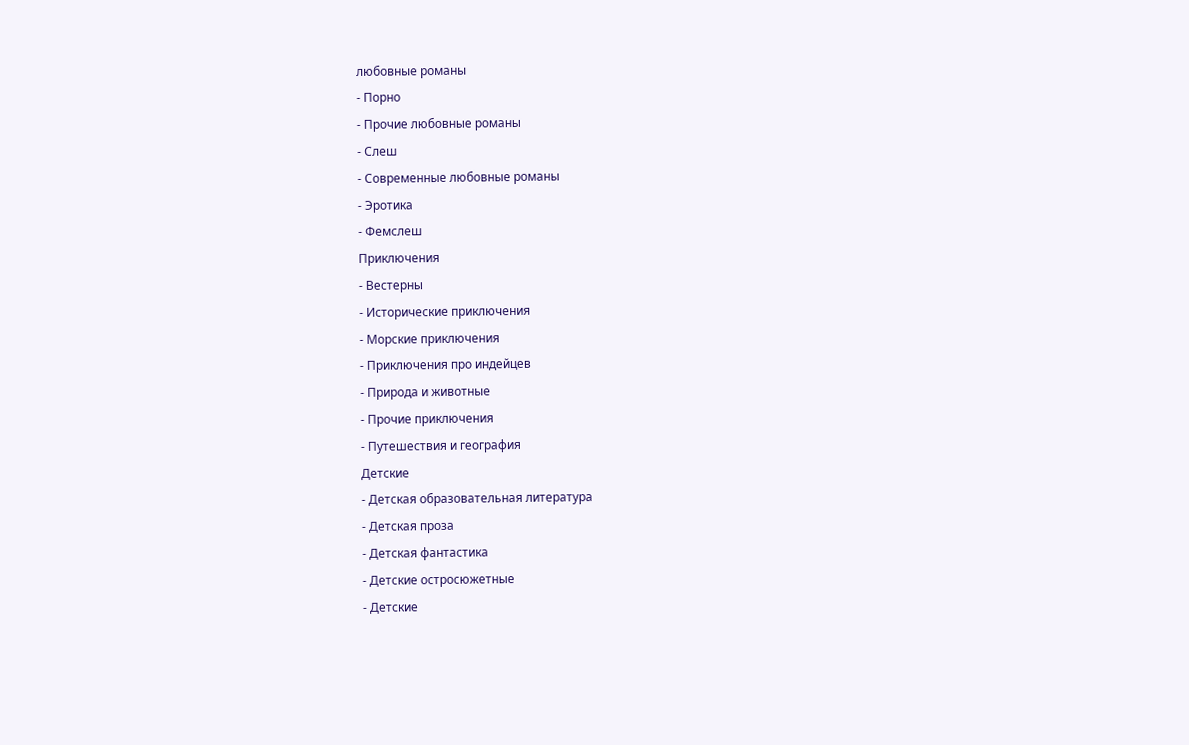любовные романы
- Порно
- Прочие любовные романы
- Слеш
- Современные любовные романы
- Эротика
- Фемслеш
Приключения
- Вестерны
- Исторические приключения
- Морские приключения
- Приключения про индейцев
- Природа и животные
- Прочие приключения
- Путешествия и география
Детские
- Детская образовательная литература
- Детская проза
- Детская фантастика
- Детские остросюжетные
- Детские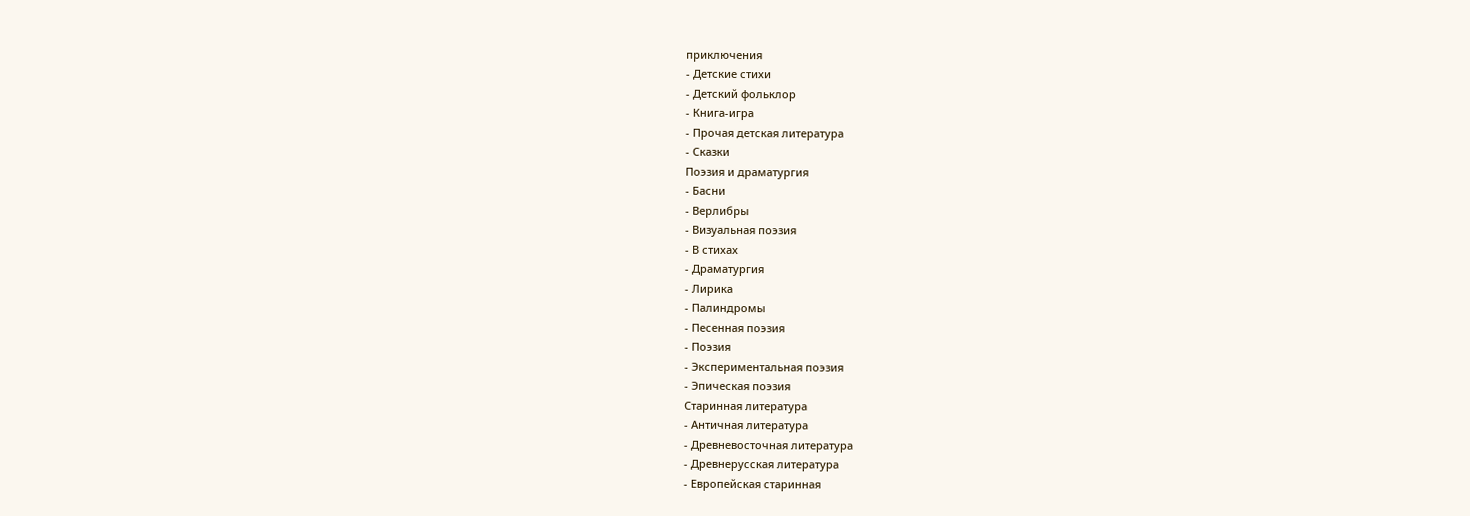приключения
- Детские стихи
- Детский фольклор
- Книга-игра
- Прочая детская литература
- Сказки
Поэзия и драматургия
- Басни
- Верлибры
- Визуальная поэзия
- В стихах
- Драматургия
- Лирика
- Палиндромы
- Песенная поэзия
- Поэзия
- Экспериментальная поэзия
- Эпическая поэзия
Старинная литература
- Античная литература
- Древневосточная литература
- Древнерусская литература
- Европейская старинная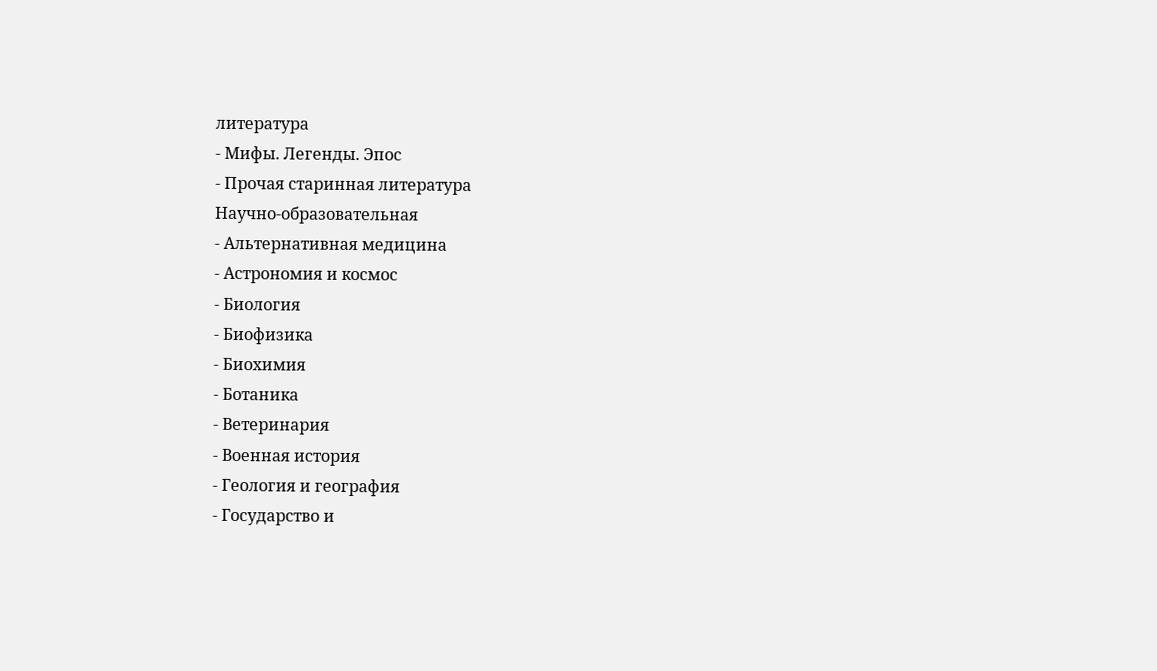литература
- Мифы. Легенды. Эпос
- Прочая старинная литература
Научно-образовательная
- Альтернативная медицина
- Астрономия и космос
- Биология
- Биофизика
- Биохимия
- Ботаника
- Ветеринария
- Военная история
- Геология и география
- Государство и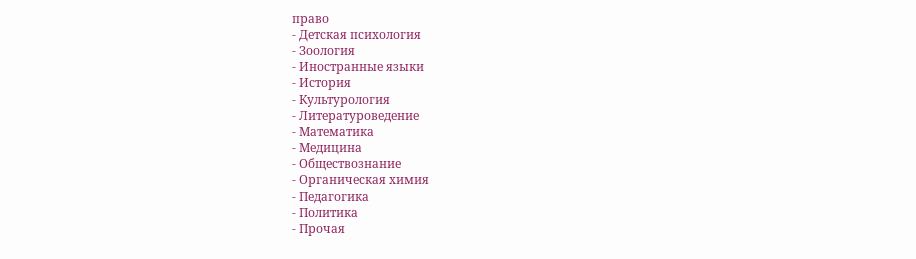право
- Детская психология
- Зоология
- Иностранные языки
- История
- Культурология
- Литературоведение
- Математика
- Медицина
- Обществознание
- Органическая химия
- Педагогика
- Политика
- Прочая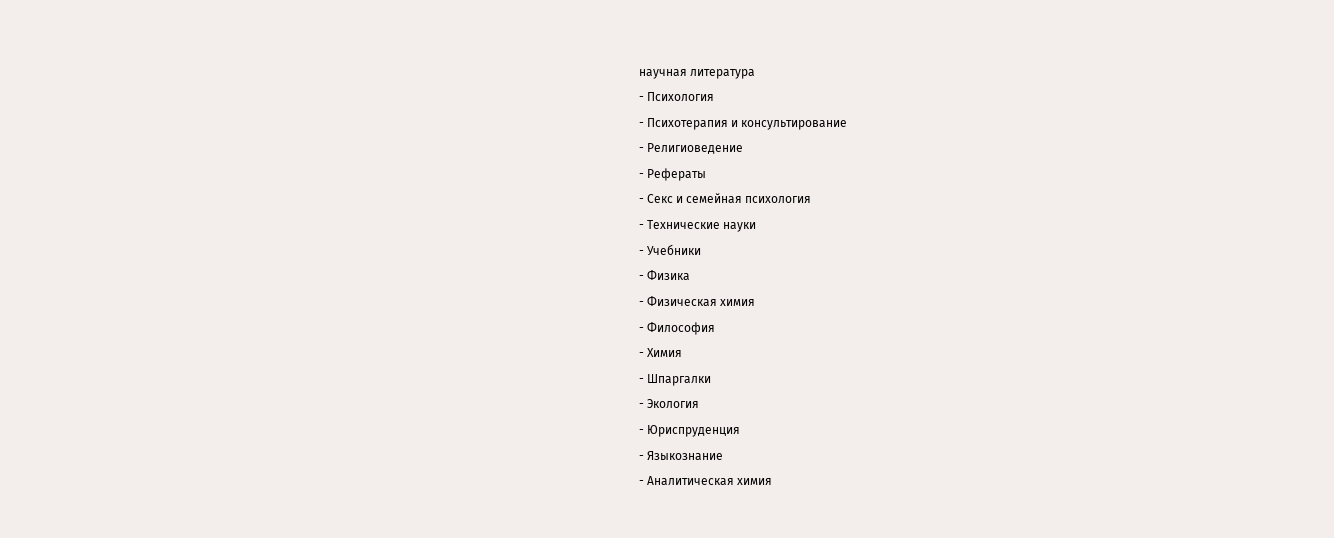научная литература
- Психология
- Психотерапия и консультирование
- Религиоведение
- Рефераты
- Секс и семейная психология
- Технические науки
- Учебники
- Физика
- Физическая химия
- Философия
- Химия
- Шпаргалки
- Экология
- Юриспруденция
- Языкознание
- Аналитическая химия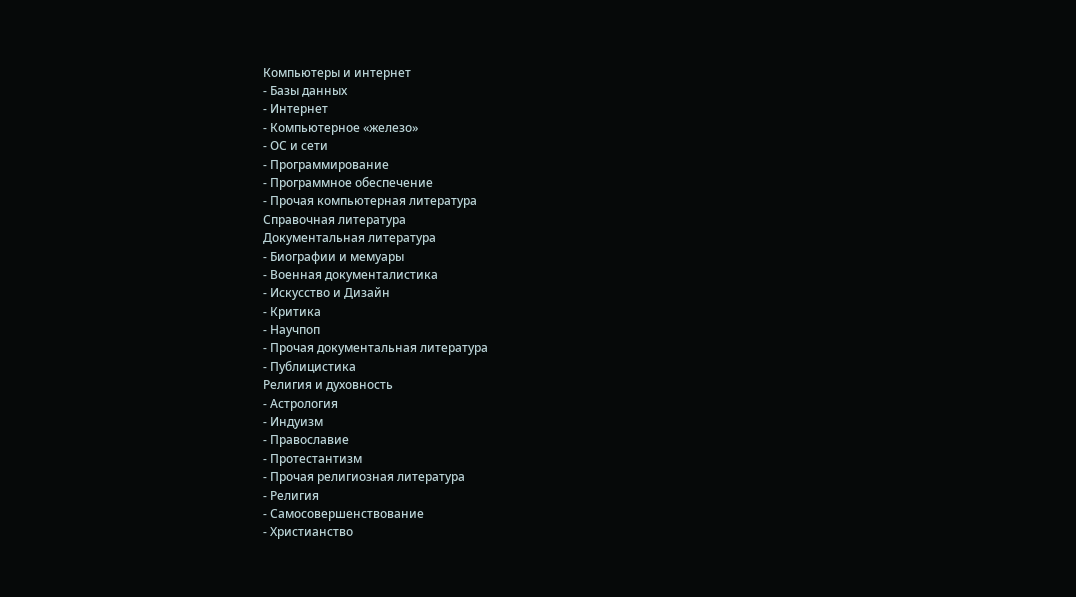Компьютеры и интернет
- Базы данных
- Интернет
- Компьютерное «железо»
- ОС и сети
- Программирование
- Программное обеспечение
- Прочая компьютерная литература
Справочная литература
Документальная литература
- Биографии и мемуары
- Военная документалистика
- Искусство и Дизайн
- Критика
- Научпоп
- Прочая документальная литература
- Публицистика
Религия и духовность
- Астрология
- Индуизм
- Православие
- Протестантизм
- Прочая религиозная литература
- Религия
- Самосовершенствование
- Христианство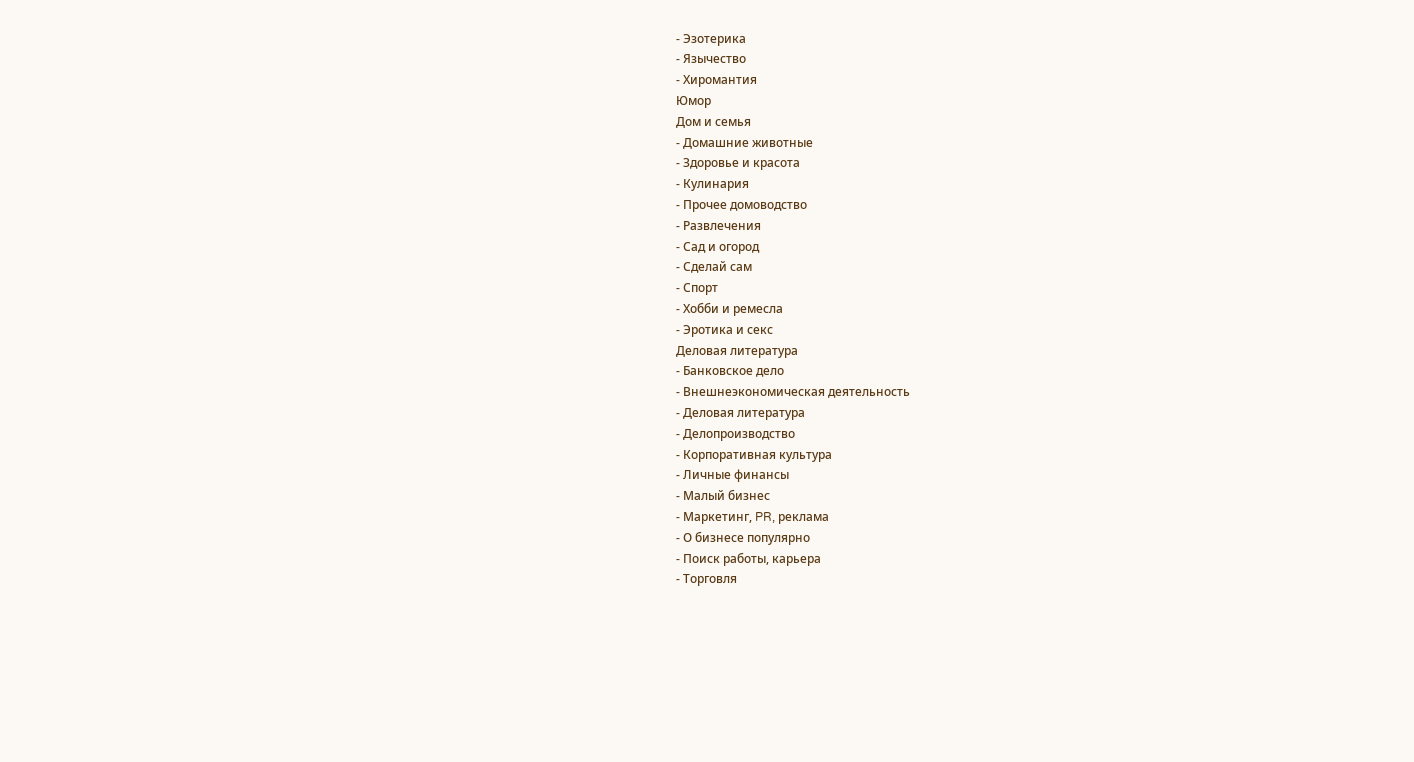- Эзотерика
- Язычество
- Хиромантия
Юмор
Дом и семья
- Домашние животные
- Здоровье и красота
- Кулинария
- Прочее домоводство
- Развлечения
- Сад и огород
- Сделай сам
- Спорт
- Хобби и ремесла
- Эротика и секс
Деловая литература
- Банковское дело
- Внешнеэкономическая деятельность
- Деловая литература
- Делопроизводство
- Корпоративная культура
- Личные финансы
- Малый бизнес
- Маркетинг, PR, реклама
- О бизнесе популярно
- Поиск работы, карьера
- Торговля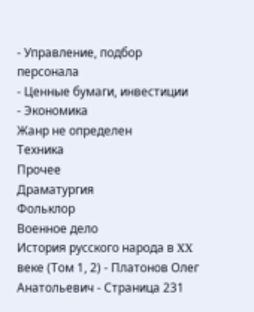- Управление, подбор персонала
- Ценные бумаги, инвестиции
- Экономика
Жанр не определен
Техника
Прочее
Драматургия
Фольклор
Военное дело
История русского народа в XX веке (Том 1, 2) - Платонов Олег Анатольевич - Страница 231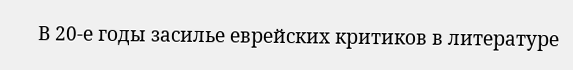В 20-е годы засилье еврейских критиков в литературе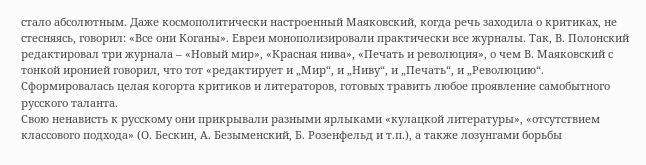стало абсолютным. Даже космополитически настроенный Маяковский, когда речь заходила о критиках, не стесняясь, говорил: «Все они Коганы». Евреи монополизировали практически все журналы. Так, В. Полонский редактировал три журнала – «Новый мир», «Красная нива», «Печать и революция», о чем В. Маяковский с тонкой иронией говорил, что тот «редактирует и „Мир“, и „Ниву“, и „Печать“, и „Революцию“. Сформировалась целая когорта критиков и литераторов, готовых травить любое проявление самобытного русского таланта.
Свою ненависть к русскому они прикрывали разными ярлыками «кулацкой литературы», «отсутствием классового подхода» (О. Бескин, А. Безыменский, Б. Розенфельд и т.п.), а также лозунгами борьбы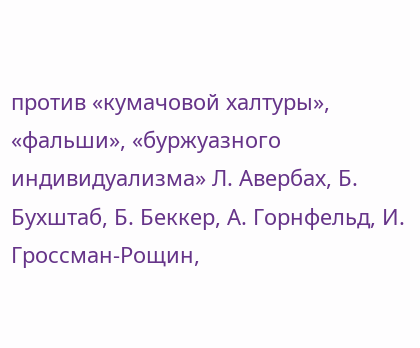против «кумачовой халтуры», «фальши», «буржуазного индивидуализма» Л. Авербах, Б. Бухштаб, Б. Беккер, А. Горнфельд, И. Гроссман-Рощин,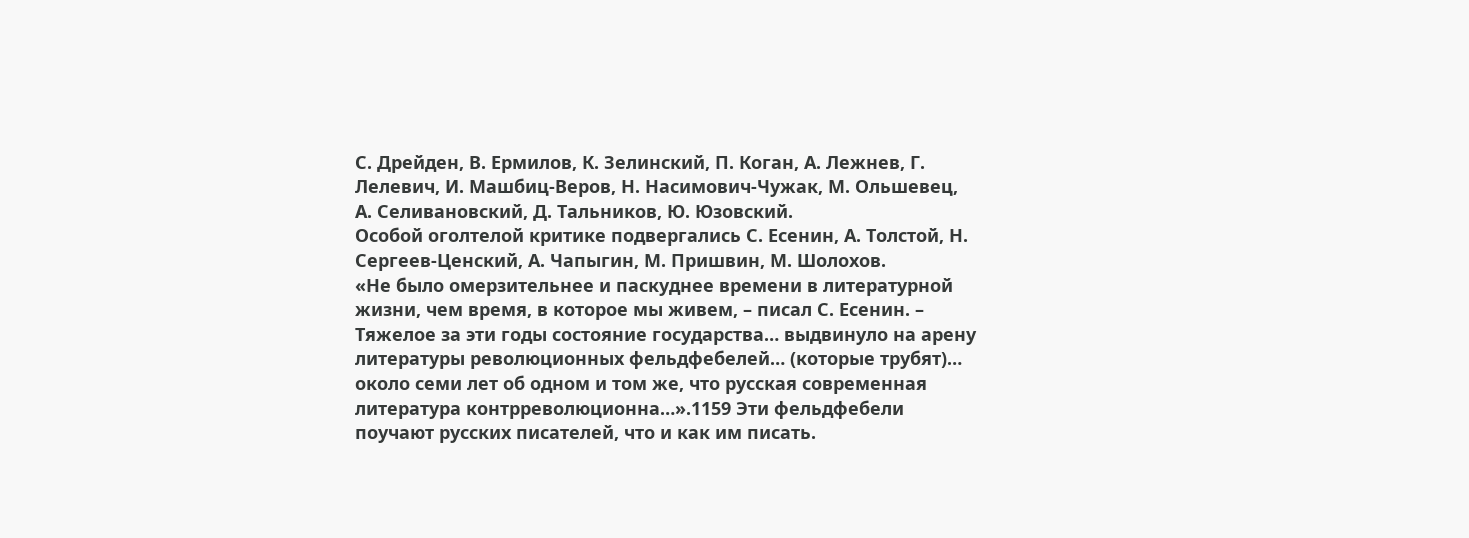С. Дрейден, В. Ермилов, К. Зелинский, П. Коган, А. Лежнев, Г. Лелевич, И. Машбиц-Веров, Н. Насимович-Чужак, М. Ольшевец, А. Селивановский, Д. Тальников, Ю. Юзовский.
Особой оголтелой критике подвергались С. Есенин, А. Толстой, Н. Сергеев-Ценский, А. Чапыгин, М. Пришвин, М. Шолохов.
«Не было омерзительнее и паскуднее времени в литературной жизни, чем время, в которое мы живем, – писал С. Есенин. – Тяжелое за эти годы состояние государства… выдвинуло на арену литературы революционных фельдфебелей… (которые трубят)… около семи лет об одном и том же, что русская современная литература контрреволюционна…».1159 Эти фельдфебели поучают русских писателей, что и как им писать.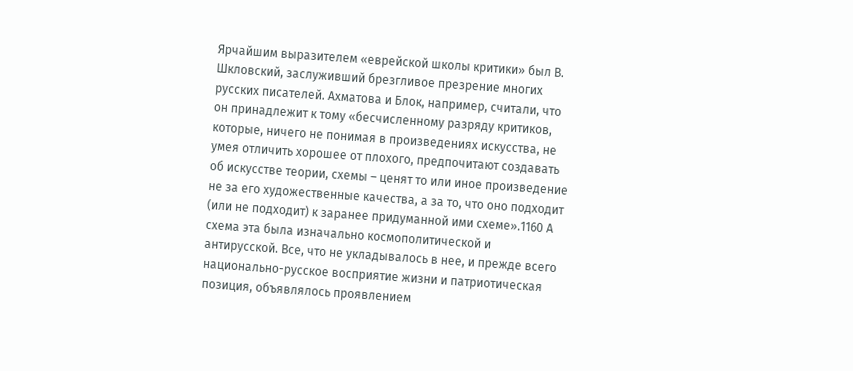Ярчайшим выразителем «еврейской школы критики» был В. Шкловский, заслуживший брезгливое презрение многих русских писателей. Ахматова и Блок, например, считали, что он принадлежит к тому «бесчисленному разряду критиков, которые, ничего не понимая в произведениях искусства, не умея отличить хорошее от плохого, предпочитают создавать об искусстве теории, схемы – ценят то или иное произведение не за его художественные качества, а за то, что оно подходит (или не подходит) к заранее придуманной ими схеме».1160 А схема эта была изначально космополитической и антирусской. Все, что не укладывалось в нее, и прежде всего национально-русское восприятие жизни и патриотическая позиция, объявлялось проявлением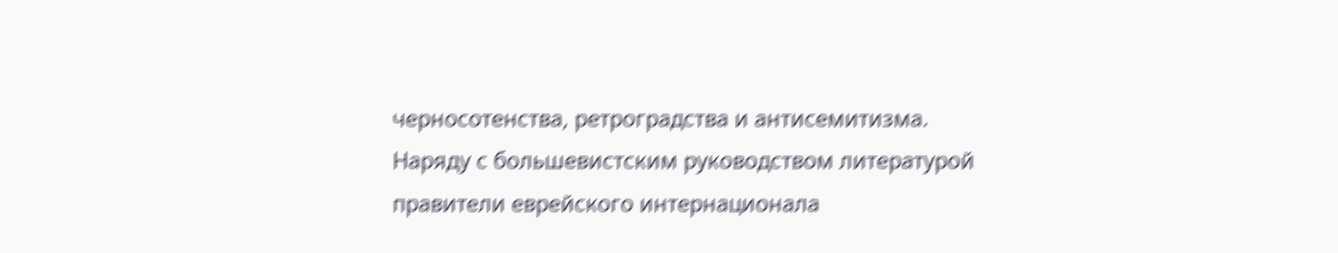черносотенства, ретроградства и антисемитизма.
Наряду с большевистским руководством литературой правители еврейского интернационала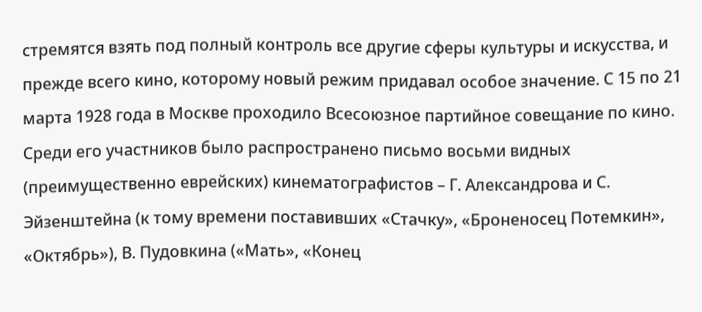стремятся взять под полный контроль все другие сферы культуры и искусства, и прежде всего кино, которому новый режим придавал особое значение. С 15 по 21 марта 1928 года в Москве проходило Всесоюзное партийное совещание по кино. Среди его участников было распространено письмо восьми видных (преимущественно еврейских) кинематографистов – Г. Александрова и С. Эйзенштейна (к тому времени поставивших «Стачку», «Броненосец Потемкин», «Октябрь»), В. Пудовкина («Мать», «Конец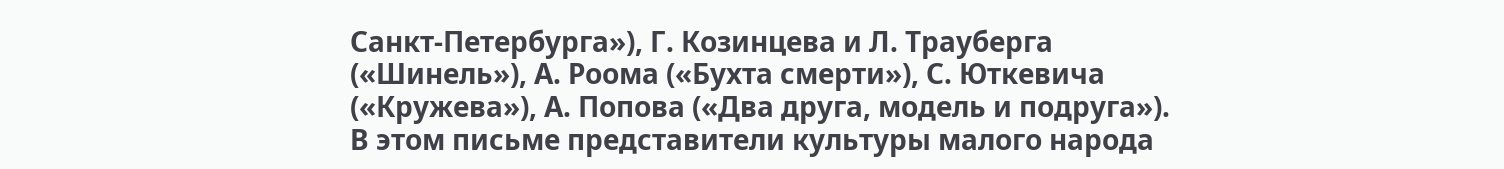Санкт-Петербурга»), Г. Козинцева и Л. Трауберга («Шинель»), А. Роома («Бухта смерти»), С. Юткевича («Кружева»), А. Попова («Два друга, модель и подруга»).
В этом письме представители культуры малого народа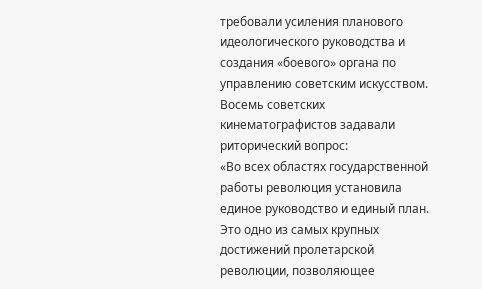требовали усиления планового идеологического руководства и создания «боевого» органа по управлению советским искусством. Восемь советских кинематографистов задавали риторический вопрос:
«Во всех областях государственной работы революция установила единое руководство и единый план. Это одно из самых крупных достижений пролетарской революции, позволяющее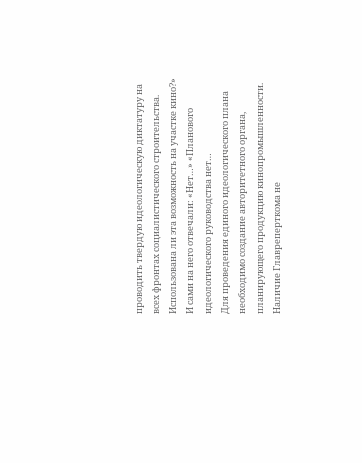проводить твердую идеологическую диктатуру на всех фронтах социалистического строительства. Использована ли эта возможность на участке кино?» И сами на него отвечали: «Нет…» «Планового идеологического руководства нет…
Для проведения единого идеологического плана необходимо создание авторитетного органа, планирующего продукцию кинопромышленности.
Наличие Главреперткома не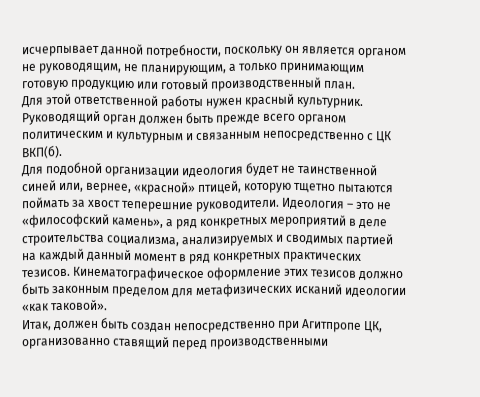исчерпывает данной потребности, поскольку он является органом не руководящим, не планирующим, а только принимающим готовую продукцию или готовый производственный план.
Для этой ответственной работы нужен красный культурник. Руководящий орган должен быть прежде всего органом политическим и культурным и связанным непосредственно с ЦК ВКП(б).
Для подобной организации идеология будет не таинственной синей или, вернее, «красной» птицей, которую тщетно пытаются поймать за хвост теперешние руководители. Идеология – это не «философский камень», а ряд конкретных мероприятий в деле строительства социализма, анализируемых и сводимых партией на каждый данный момент в ряд конкретных практических тезисов. Кинематографическое оформление этих тезисов должно быть законным пределом для метафизических исканий идеологии «как таковой».
Итак, должен быть создан непосредственно при Агитпропе ЦК, организованно ставящий перед производственными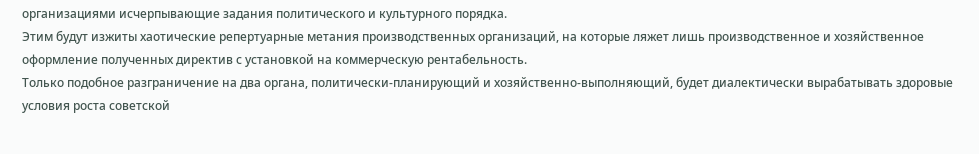организациями исчерпывающие задания политического и культурного порядка.
Этим будут изжиты хаотические репертуарные метания производственных организаций, на которые ляжет лишь производственное и хозяйственное оформление полученных директив с установкой на коммерческую рентабельность.
Только подобное разграничение на два органа, политически-планирующий и хозяйственно-выполняющий, будет диалектически вырабатывать здоровые условия роста советской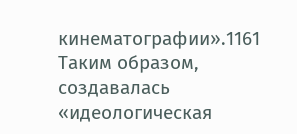кинематографии».1161
Таким образом, создавалась «идеологическая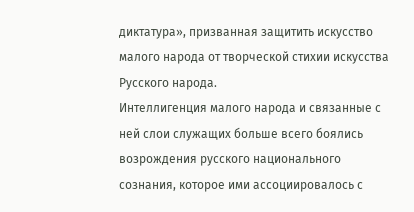диктатура», призванная защитить искусство малого народа от творческой стихии искусства Русского народа.
Интеллигенция малого народа и связанные с ней слои служащих больше всего боялись возрождения русского национального сознания, которое ими ассоциировалось с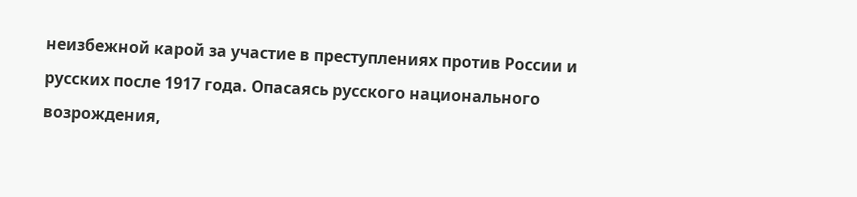неизбежной карой за участие в преступлениях против России и русских после 1917 года. Опасаясь русского национального возрождения,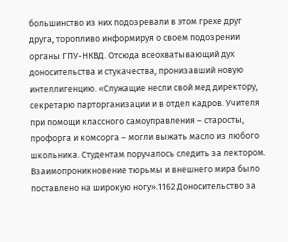большинство из них подозревали в этом грехе друг друга, торопливо информируя о своем подозрении органы ГПУ-НКВД. Отсюда всеохватывающий дух доносительства и стукачества, пронизавший новую интеллигенцию. «Служащие несли свой мед директору, секретарю парторганизации и в отдел кадров. Учителя при помощи классного самоуправления – старосты, профорга и комсорга – могли выжать масло из любого школьника. Студентам поручалось следить за лектором. Взаимопроникновение тюрьмы и внешнего мира было поставлено на широкую ногу».1162 Доносительство за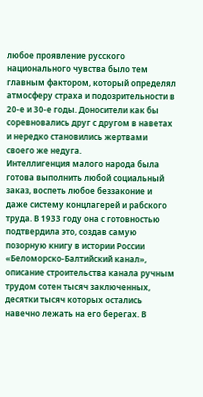любое проявление русского национального чувства было тем главным фактором, который определял атмосферу страха и подозрительности в 20-е и 30-е годы. Доносители как бы соревновались друг с другом в наветах и нередко становились жертвами своего же недуга.
Интеллигенция малого народа была готова выполнить любой социальный заказ, воспеть любое беззаконие и даже систему концлагерей и рабского труда. В 1933 году она с готовностью подтвердила это, создав самую позорную книгу в истории России «Беломорско-Балтийский канал», описание строительства канала ручным трудом сотен тысяч заключенных, десятки тысяч которых остались навечно лежать на его берегах. В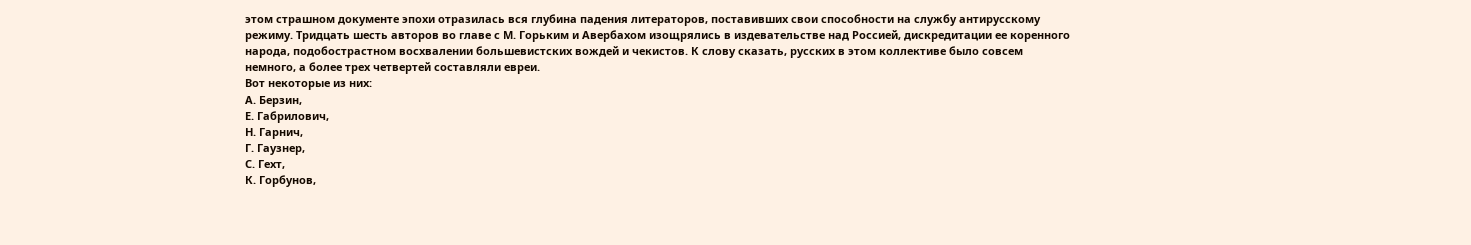этом страшном документе эпохи отразилась вся глубина падения литераторов, поставивших свои способности на службу антирусскому режиму. Тридцать шесть авторов во главе с М. Горьким и Авербахом изощрялись в издевательстве над Россией, дискредитации ее коренного народа, подобострастном восхвалении большевистских вождей и чекистов. К слову сказать, русских в этом коллективе было совсем немного, а более трех четвертей составляли евреи.
Вот некоторые из них:
А. Берзин,
Е. Габрилович,
Н. Гарнич,
Г. Гаузнер,
С. Гехт,
К. Горбунов,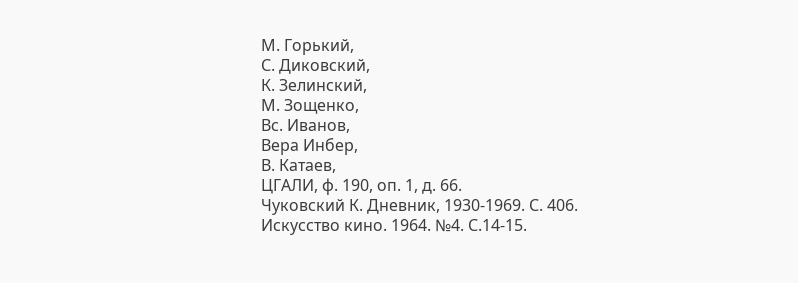М. Горький,
С. Диковский,
К. Зелинский,
М. Зощенко,
Вс. Иванов,
Вера Инбер,
В. Катаев,
ЦГАЛИ, ф. 190, оп. 1, д. 66.
Чуковский К. Дневник, 1930-1969. С. 406.
Искусство кино. 1964. №4. С.14-15.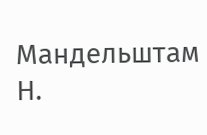Мандельштам Н.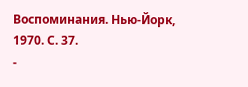Воспоминания. Нью-Йорк, 1970. С. 37.
-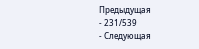Предыдущая
- 231/539
- Следующая